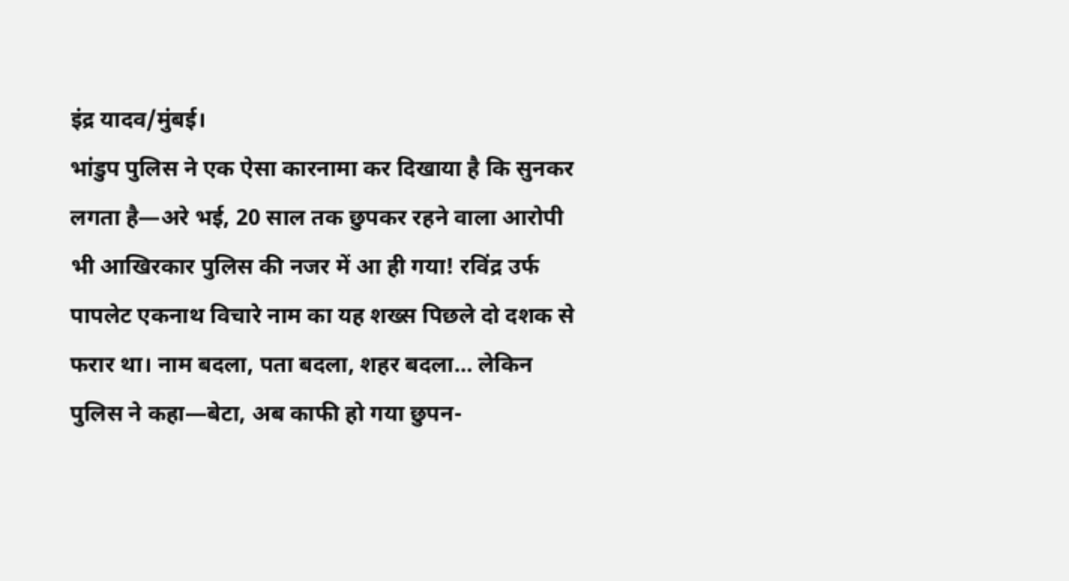इंद्र यादव/मुंबई।
भांडुप पुलिस ने एक ऐसा कारनामा कर दिखाया है कि सुनकर लगता है—अरे भई, 20 साल तक छुपकर रहने वाला आरोपी भी आखिरकार पुलिस की नजर में आ ही गया! रविंद्र उर्फ पापलेट एकनाथ विचारे नाम का यह शख्स पिछले दो दशक से फरार था। नाम बदला, पता बदला, शहर बदला… लेकिन पुलिस ने कहा—बेटा, अब काफी हो गया छुपन-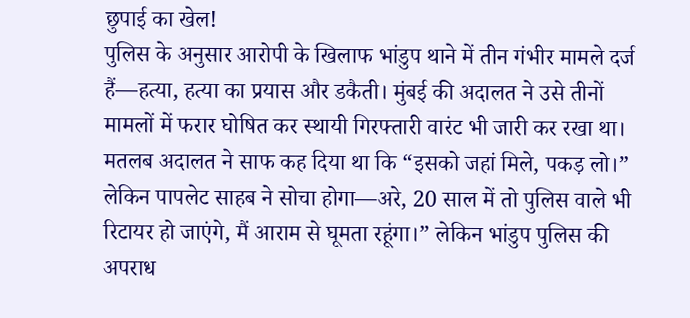छुपाई का खेल!
पुलिस के अनुसार आरोपी के खिलाफ भांडुप थाने में तीन गंभीर मामले दर्ज हैं—हत्या, हत्या का प्रयास और डकैती। मुंबई की अदालत ने उसे तीनों मामलों में फरार घोषित कर स्थायी गिरफ्तारी वारंट भी जारी कर रखा था। मतलब अदालत ने साफ कह दिया था कि “इसको जहां मिले, पकड़ लो।” लेकिन पापलेट साहब ने सोचा होगा—अरे, 20 साल में तो पुलिस वाले भी रिटायर हो जाएंगे, मैं आराम से घूमता रहूंगा।” लेकिन भांडुप पुलिस की अपराध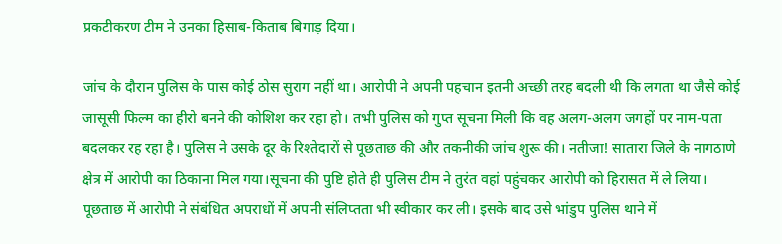प्रकटीकरण टीम ने उनका हिसाब-किताब बिगाड़ दिया।

जांच के दौरान पुलिस के पास कोई ठोस सुराग नहीं था। आरोपी ने अपनी पहचान इतनी अच्छी तरह बदली थी कि लगता था जैसे कोई जासूसी फिल्म का हीरो बनने की कोशिश कर रहा हो। तभी पुलिस को गुप्त सूचना मिली कि वह अलग-अलग जगहों पर नाम-पता बदलकर रह रहा है। पुलिस ने उसके दूर के रिश्तेदारों से पूछताछ की और तकनीकी जांच शुरू की। नतीजा! सातारा जिले के नागठाणे क्षेत्र में आरोपी का ठिकाना मिल गया।सूचना की पुष्टि होते ही पुलिस टीम ने तुरंत वहां पहुंचकर आरोपी को हिरासत में ले लिया। पूछताछ में आरोपी ने संबंधित अपराधों में अपनी संलिप्तता भी स्वीकार कर ली। इसके बाद उसे भांडुप पुलिस थाने में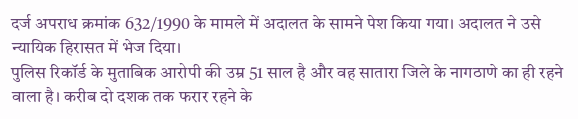दर्ज अपराध क्रमांक 632/1990 के मामले में अदालत के सामने पेश किया गया। अदालत ने उसे न्यायिक हिरासत में भेज दिया।
पुलिस रिकॉर्ड के मुताबिक आरोपी की उम्र 51 साल है और वह सातारा जिले के नागठाणे का ही रहने वाला है। करीब दो दशक तक फरार रहने के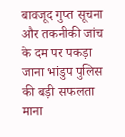बावजूद गुप्त सूचना और तकनीकी जांच के दम पर पकड़ा जाना भांडुप पुलिस की बड़ी सफलता माना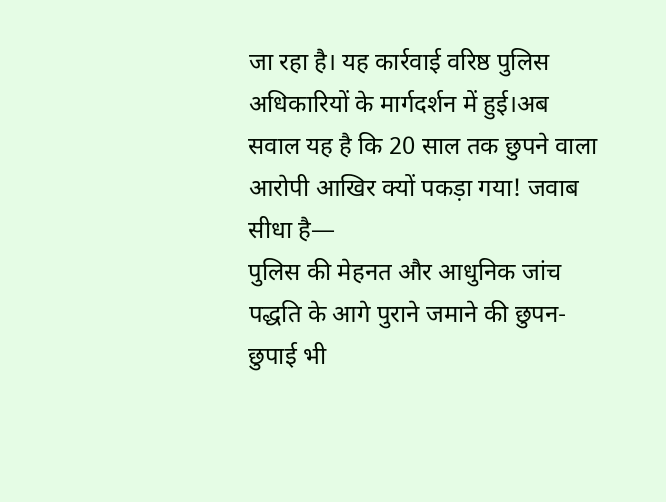जा रहा है। यह कार्रवाई वरिष्ठ पुलिस अधिकारियों के मार्गदर्शन में हुई।अब सवाल यह है कि 20 साल तक छुपने वाला आरोपी आखिर क्यों पकड़ा गया! जवाब सीधा है—
पुलिस की मेहनत और आधुनिक जांच पद्धति के आगे पुराने जमाने की छुपन-छुपाई भी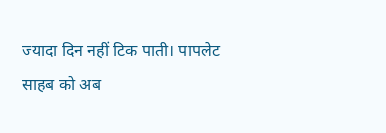ज्यादा दिन नहीं टिक पाती। पापलेट साहब को अब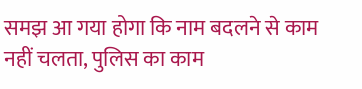समझ आ गया होगा कि नाम बदलने से काम नहीं चलता, पुलिस का काम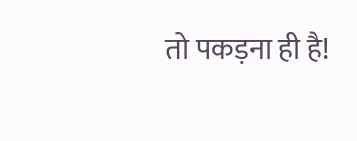तो पकड़ना ही है!